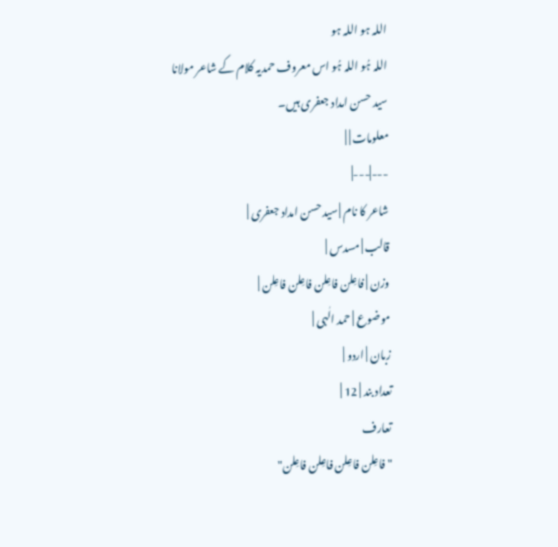اللہ ہو اللہ ہو
اللہ ہُو اللہ ہُو اس معروف حمدیہ کلام کے شاعر مولانا سید حسن امداد جعفری ہیں۔
معلومات | |
---|---|
شاعر کا نام | سید حسن امداد جعفری |
قالب | مسدس |
وزن | فاعِلن فاعِلن فاعِلن فاعِلن |
موضوع | حمد الٰہی |
زبان | اردو |
تعداد بند | 12 |
تعارف
"فاعِلن فاعِلن فاعِلن فاعِلن"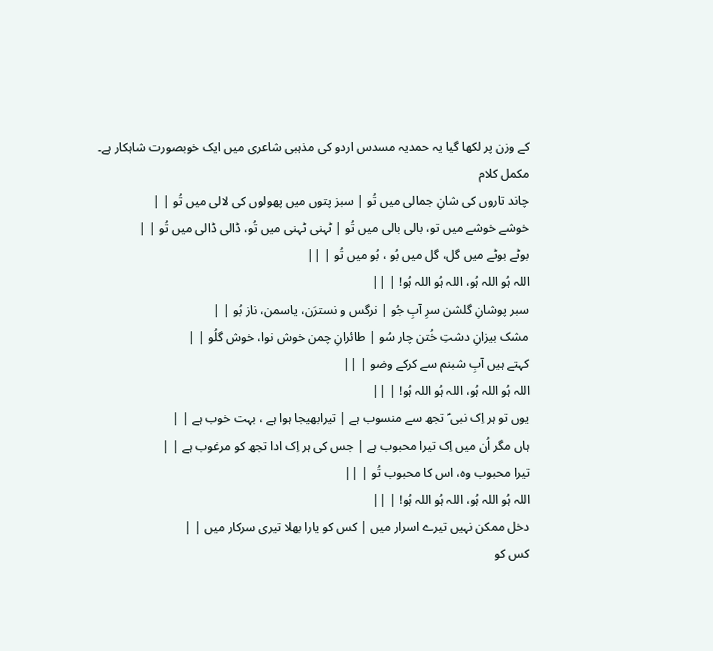کے وزن پر لکھا گیا یہ حمدیہ مسدس اردو کی مذہبی شاعری میں ایک خوبصورت شاہکار ہے۔
مکمل کلام
چاند تاروں کی شانِ جمالی میں تُو | سبز پتوں میں پھولوں کی لالی میں تُو | |
خوشے خوشے میں تو، بالی بالی میں تُو | ٹہنی ٹہنی میں تُو، ڈالی ڈالی میں تُو | |
بوٹے بوٹے میں گل، گل میں بُو ، بُو میں تُو | ||
اللہ ہُو اللہ ہُو، اللہ ہُو اللہ ہُو! | ||
سبر پوشانِ گلشن سرِ آبِ جُو | نرگس و نسترَن، یاسمن، ناز بُو | |
مشک بیزانِ دشتِ خُتن چار سُو | طائرانِ چمن خوش نوا، خوش گلُو | |
کہتے ہیں آبِ شبنم سے کرکے وضو | ||
اللہ ہُو اللہ ہُو، اللہ ہُو اللہ ہُو! | ||
یوں تو ہر اِک نبی ؑ تجھ سے منسوب ہے | تیرابھیجا ہوا ہے ، بہت خوب ہے | |
ہاں مگر اُن میں اِک تیرا محبوب ہے | جس کی ہر اِک ادا تجھ کو مرغوب ہے | |
تیرا محبوب وہ، اس کا محبوب تُو | ||
اللہ ہُو اللہ ہُو، اللہ ہُو اللہ ہُو! | ||
دخل ممکن نہیں تیرے اسرار میں | کس کو یارا بھلا تیری سرکار میں | |
کس کو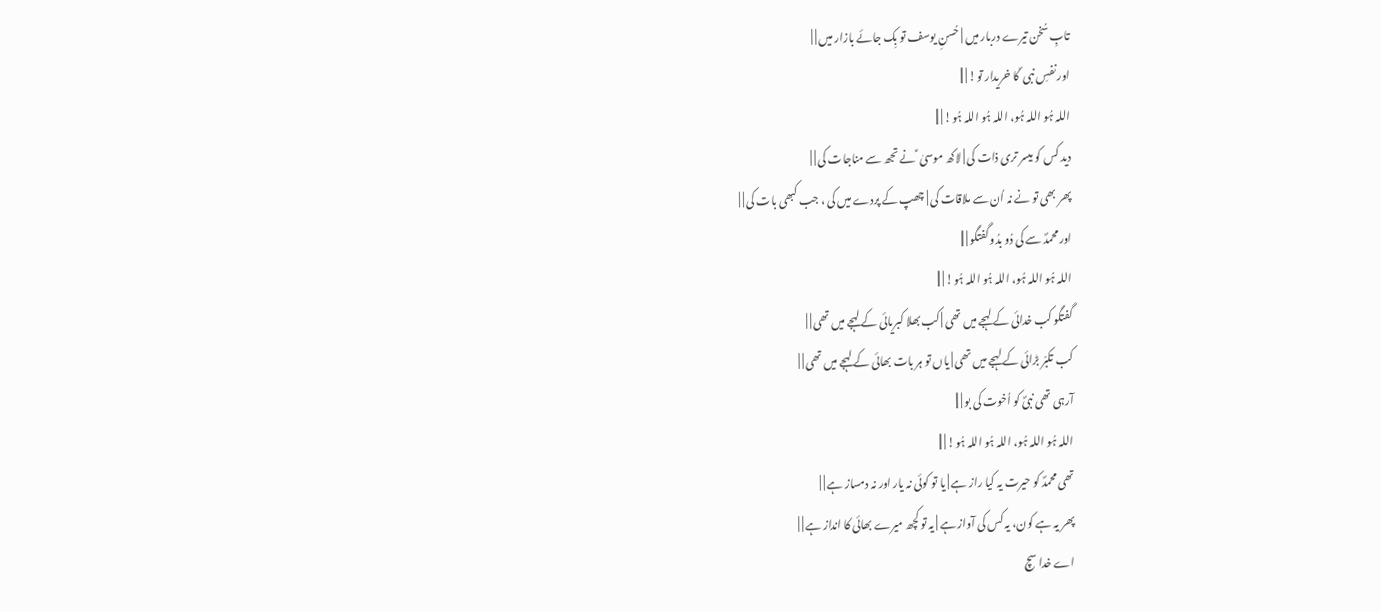تابِ سُخن تیرے دربار میں | حُسنِ یوسف تو بِک جائے بازار میں | |
اور نفسِ نبی ؐ کا خریدار تو! | ||
اللہ ہُو اللہ ہُو، اللہ ہُو اللہ ہُو! | ||
دید کس کو میسر تری ذات کی | لاکھ موسیٰ ؑ نے تجھ سے مناجات کی | |
پھر بھی تو نے نہ اُن سے ملاقات کی | چھپ کے پردے میں کی ، جب کبھی بات کی | |
اور محمدؐ سے کی دُو بدُو گفتگو | ||
اللہ ہُو اللہ ہُو، اللہ ہُو اللہ ہُو! | ||
گفتگو کب خدائی کے لہجے میں تھی | کب بھلا کبریائی کے لہجے میں تھی | |
کب تکبّر بڑائی کے لہجے میں تھی | یاں تو ہر بات بھائی کے لہجے میں تھی | |
آرہی تھی نبیؐ کو اُخوت کی بو | ||
اللہ ہُو اللہ ہُو، اللہ ہُو اللہ ہُو! | ||
تھی محمدؐ کو حیرت یہ کیا راز ہے | یا تو کوئی نہ یار اور نہ دمساز ہے | |
پھر یہ ہے کون، یہ کس کی آواز ہے | یہ تو کچھ میرے بھائی کا انداز ہے | |
اے خدا سچ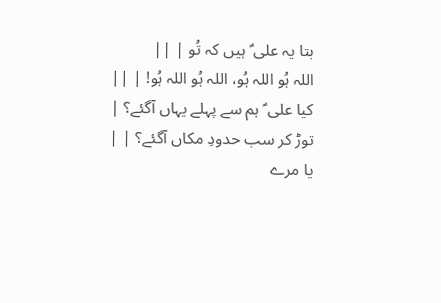بتا یہ علی ؑ ہیں کہ تُو | ||
اللہ ہُو اللہ ہُو، اللہ ہُو اللہ ہُو! | ||
کیا علی ؑ ہم سے پہلے یہاں آگئے؟ | توڑ کر سب حدودِ مکاں آگئے؟ | |
یا مرے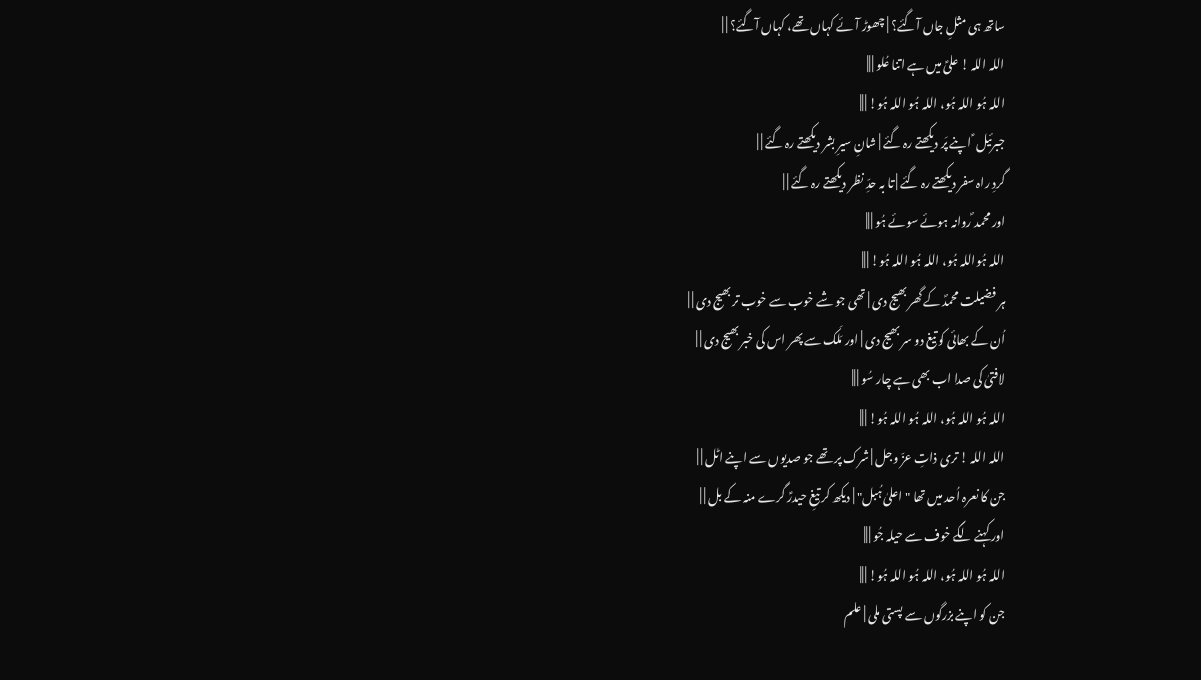ساتھ ہی مثلِ جاں آگئے؟ | چھوڑ آئے کہاں تھے، کہاں آگئے؟ | |
اللہ اللہ ! علیؑ میں ہے اتنا عُلو | ||
اللہ ہُو اللہ ہُو، اللہ ہُو اللہ ہُو! | ||
جبرئیل ؑ اپنے پَر دیکھتے رہ گئے | شانِ سیرِ بشر دیکھتے رہ گئے | |
گردِ راہ سفر دیکھتے رہ گئے | تا بہ حدِّ نظر دیکھتے رہ گئے | |
اور محمد ؐروانہ ہوئے سوئے ہُو | ||
اللہ ہُواللہ ہُو، اللہ ہُو اللہ ہُو! | ||
ہر فضیلت محمدؐ کے گھر بھیج دی | تھی جو شے خوب سے خوب تر بھیج دی | |
اُن کے بھائی کو تیغ دو سر بھیج دی | اور مَلَک سے پھر اس کی خبر بھیج دی | |
لافتیٰ کی صدا اب بھی ہے چار سُو | ||
اللہ ہُو اللہ ہُو، اللہ ہُو اللہ ہُو! | ||
اللہ اللہ ! تری ذاتِ عزّ وجل | شرک پر تھے جو صدیوں سے اپنے اٹل | |
جن کا نعرہ اُحد میں تھا "اعلیٰ ہُبل" | دیکھ کر تیغِ حیدرؑ گرے منہ کے بل | |
اور کہنے لگے خوف سے حیلہ جُو | ||
اللہ ہُو اللہ ہُو، اللہ ہُو اللہ ہُو! | ||
جن کو اپنے بزرگوں سے پستی ملی | علم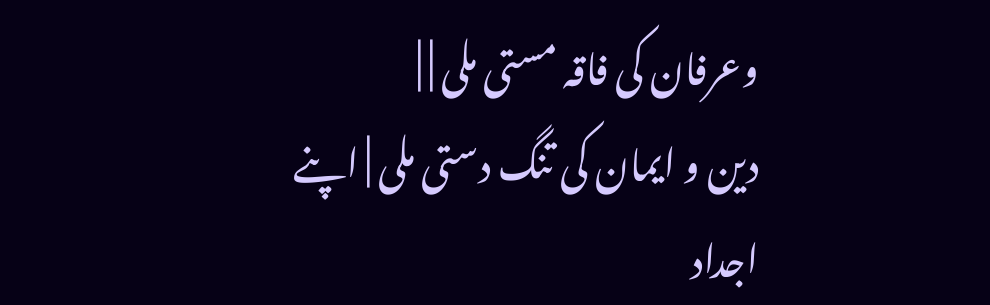وعرفان کی فاقہ مستی ملی | |
دین و ایمان کی تنگ دستی ملی | اپنے اجداد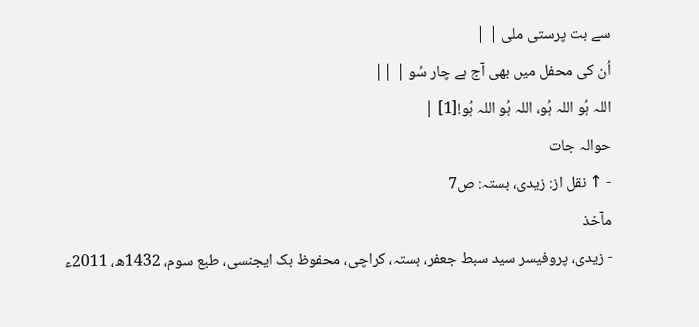سے بت پرستی ملی | |
اُن کی محفل میں بھی آج ہے چار سُو | ||
اللہ ہُو اللہ ہُو، اللہ ہُو اللہ ہُو![1] |
حوالہ جات
- ↑ نقل از: زیدی، بستہ: ص7
مآخذ
- زیدی، پروفیسر سید سبط جعفر، بستہ، کراچی، محفوظ بک ایجنسی، طبع سوم، 1432ھ، 2011ء